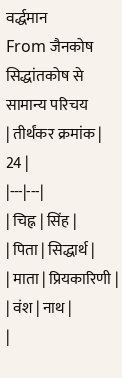वर्द्धमान
From जैनकोष
सिद्धांतकोष से
सामान्य परिचय
| तीर्थंकर क्रमांक | 24 |
|---|---|
| चिह्न | सिंह |
| पिता | सिद्धार्थ |
| माता | प्रियकारिणी |
| वंश | नाथ |
|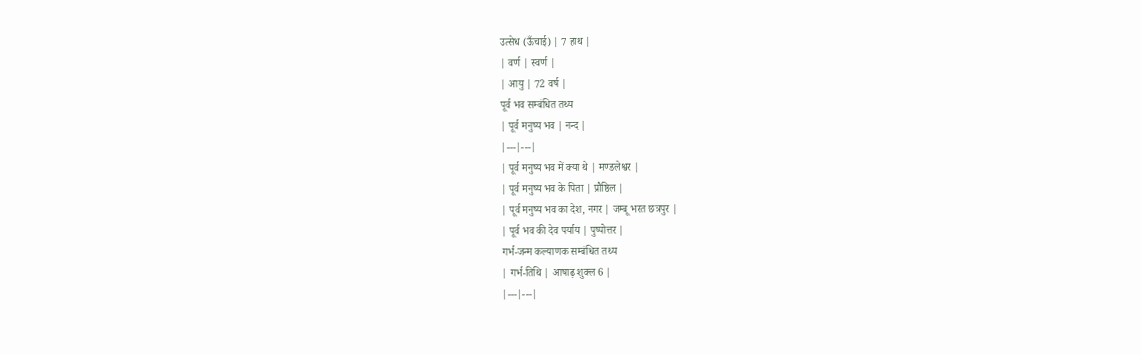उत्सेध (ऊँचाई) | 7 हाथ |
| वर्ण | स्वर्ण |
| आयु | 72 वर्ष |
पूर्व भव सम्बंधित तथ्य
| पूर्व मनुष्य भव | नन्द |
|---|---|
| पूर्व मनुष्य भव में क्या थे | मण्डलेश्वर |
| पूर्व मनुष्य भव के पिता | प्रौष्ठिल |
| पूर्व मनुष्य भव का देश, नगर | जम्बू भरत छत्रपुर |
| पूर्व भव की देव पर्याय | पुष्पोत्तर |
गर्भ-जन्म कल्याणक सम्बंधित तथ्य
| गर्भ-तिथि | आषाढ़ शुक्ल 6 |
|---|---|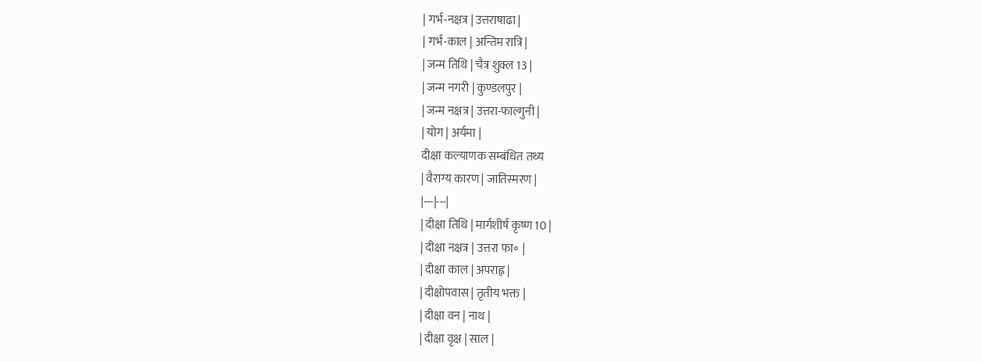| गर्भ-नक्षत्र | उत्तराषाढा |
| गर्भ-काल | अन्तिम रात्रि |
| जन्म तिथि | चैत्र शुक्ल 13 |
| जन्म नगरी | कुण्डलपुर |
| जन्म नक्षत्र | उत्तरा-फाल्गुनी |
| योग | अर्यमा |
दीक्षा कल्याणक सम्बंधित तथ्य
| वैराग्य कारण | जातिस्मरण |
|---|---|
| दीक्षा तिथि | मार्गशीर्ष कृष्ण 10 |
| दीक्षा नक्षत्र | उत्तरा फा꠶ |
| दीक्षा काल | अपराह्न |
| दीक्षोपवास | तृतीय भक्त |
| दीक्षा वन | नाथ |
| दीक्षा वृक्ष | साल |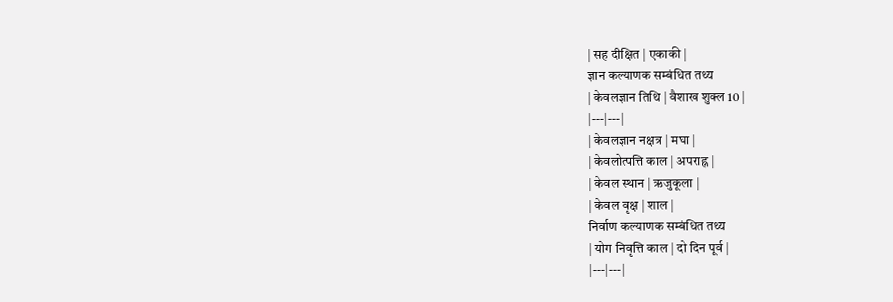| सह दीक्षित | एकाकी |
ज्ञान कल्याणक सम्बंधित तथ्य
| केवलज्ञान तिथि | वैशाख शुक्ल 10 |
|---|---|
| केवलज्ञान नक्षत्र | मघा |
| केवलोत्पत्ति काल | अपराह्न |
| केवल स्थान | ऋजुकूला |
| केवल वृक्ष | शाल |
निर्वाण कल्याणक सम्बंधित तथ्य
| योग निवृत्ति काल | दो दिन पूर्व |
|---|---|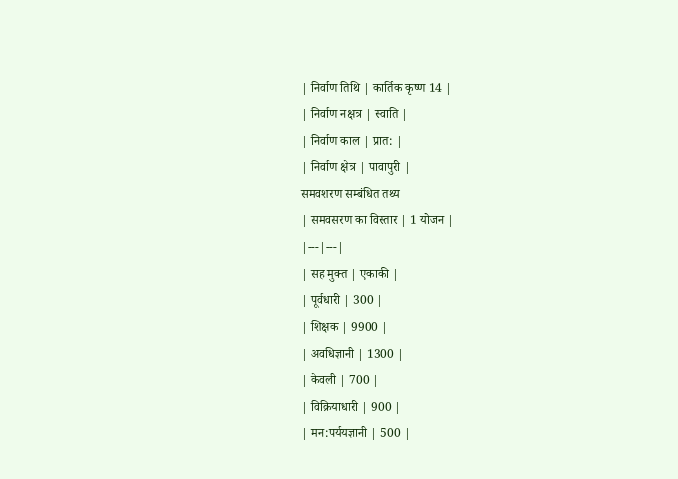| निर्वाण तिथि | कार्तिक कृष्ण 14 |
| निर्वाण नक्षत्र | स्वाति |
| निर्वाण काल | प्रात: |
| निर्वाण क्षेत्र | पावापुरी |
समवशरण सम्बंधित तथ्य
| समवसरण का विस्तार | 1 योजन |
|---|---|
| सह मुक्त | एकाकी |
| पूर्वधारी | 300 |
| शिक्षक | 9900 |
| अवधिज्ञानी | 1300 |
| केवली | 700 |
| विक्रियाधारी | 900 |
| मन:पर्ययज्ञानी | 500 |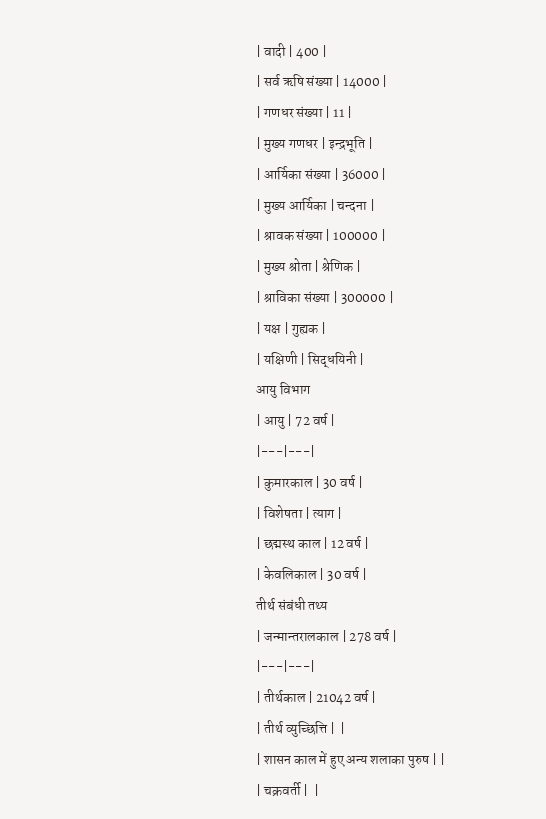| वादी | 400 |
| सर्व ऋषि संख्या | 14000 |
| गणधर संख्या | 11 |
| मुख्य गणधर | इन्द्रभूति |
| आर्यिका संख्या | 36000 |
| मुख्य आर्यिका | चन्दना |
| श्रावक संख्या | 100000 |
| मुख्य श्रोता | श्रेणिक |
| श्राविका संख्या | 300000 |
| यक्ष | गुह्यक |
| यक्षिणी | सिद्धयिनी |
आयु विभाग
| आयु | 72 वर्ष |
|---|---|
| कुमारकाल | 30 वर्ष |
| विशेषता | त्याग |
| छद्मस्थ काल | 12 वर्ष |
| केवलिकाल | 30 वर्ष |
तीर्थ संबंधी तथ्य
| जन्मान्तरालकाल | 278 वर्ष |
|---|---|
| तीर्थकाल | 21042 वर्ष |
| तीर्थ व्युच्छित्ति |  |
| शासन काल में हुए अन्य शलाका पुरुष | |
| चक्रवर्ती |  |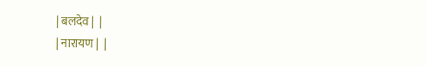| बलदेव |  |
| नारायण |  |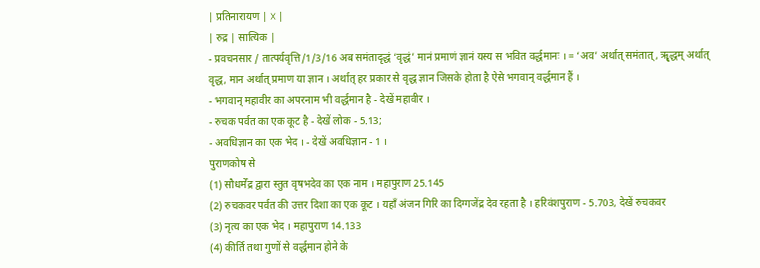| प्रतिनारायण | ❌ |
| रुद्र | सात्यिक |
- प्रवचनसार / तात्पर्यवृत्ति/1/3/16 अब समंतादृद्धं ‘वृद्धं’ मानं प्रमाणं ज्ञानं यस्य स भवित वर्द्धमानः । = ‘अव’ अर्थात् समंतात्, ॠृद्धम् अर्थात् वृद्ध, मान अर्थात् प्रमाण या ज्ञान । अर्थात् हर प्रकार से वृद्ध ज्ञान जिसके होता है ऐसे भगवान् वर्द्धमान हैं ।
- भगवान् महावीर का अपरनाम भी वर्द्धमान है - देखें महावीर ।
- रुचक पर्वत का एक कूट है - देखें लोक - 5.13;
- अवधिज्ञान का एक भेद । - देखें अवधिज्ञान - 1 ।
पुराणकोष से
(1) सौधर्मेंद्र द्वारा स्तुत वृषभदेव का एक नाम । महापुराण 25.145
(2) रुचकवर पर्वत की उत्तर दिशा का एक कूट । यहाँ अंजन गिरि का दिग्गजेंद्र देव रहता है । हरिवंशपुराण - 5.703, देखें रुचकवर
(3) नृत्य का एक भेद । महापुराण 14.133
(4) कीर्ति तथा गुणों से वर्द्धमान होने के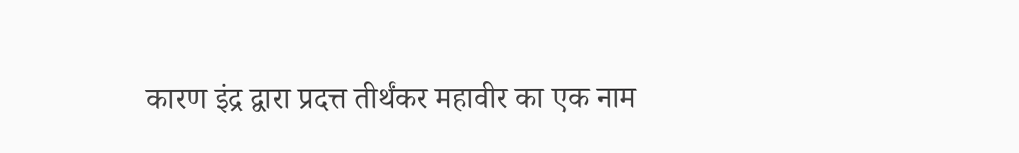कारण इंद्र द्वारा प्रदत्त तीर्थंकर महावीर का एक नाम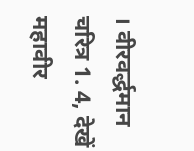। वीरवर्द्धमान चरित्र 1. 4, देखें महावीर